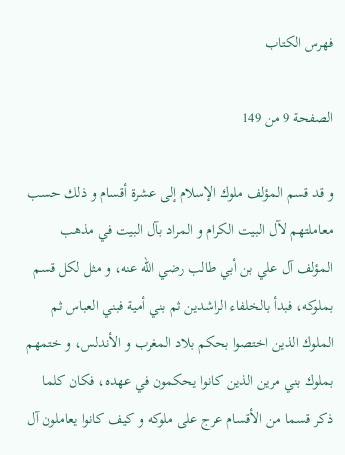فهرس الكتاب

الصفحة 9 من 149

و قد قسم المؤلف ملوك الإسلام إلى عشرة أقسام و ذلك حسب معاملتهم لآل البيت الكرام و المراد بآل البيت في مذهب المؤلف آل علي بن أبي طالب رضي الله عنه، و مثل لكل قسم بملوكه، فبدأ بالخلفاء الراشدين ثم بني أمية فبني العباس ثم الملوك الذين اختصوا بحكم بلاد المغرب و الأندلس، و ختمهم بملوك بني مرين الذين كانوا يحكمون في عهده، فكان كلما ذكر قسما من الأقسام عرج على ملوكه و كيف كانوا يعاملون آل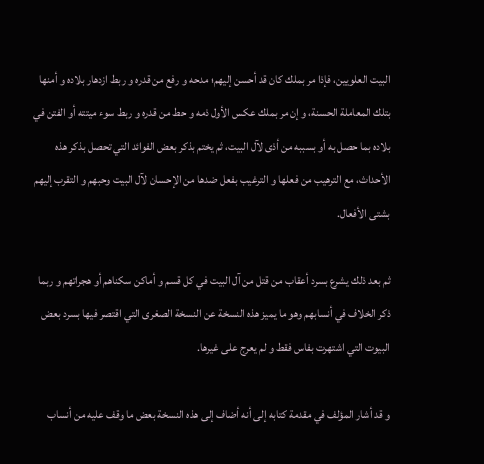البيت العلويين، فإذا مر بملك كان قد أحسن إليهم؛ مدحه و رفع من قدره و ربط ازدهار بلاده و أمنها بتلك المعاملة الحسنة، و إن مر بملك عكس الأول ذمه و حط من قدره و ربط سوء ميتته أو الفتن في بلاده بما حصل به أو بسببه من أذى لآل البيت، ثم يختم بذكر بعض الفوائد التي تحصل بذكر هذه الأحداث، مع الترهيب من فعلها و الترغيب بفعل ضدها من الإحسان لآل البيت وحبهم و التقرب إليهم بشتى الأفعال.

ثم بعد ذلك يشرع بسرد أعقاب من قتل من آل البيت في كل قسم و أماكن سكناهم أو هجراتهم و ربما ذكر الخلاف في أنسابهم وهو ما يميز هذه النسخة عن النسخة الصغرى التي اقتصر فيها بسرد بعض البيوت التي اشتهرت بفاس فقط و لم يعرج على غيرها.

و قد أشار المؤلف في مقدمة كتابه إلى أنه أضاف إلى هذه النسخة بعض ما وقف عليه من أنساب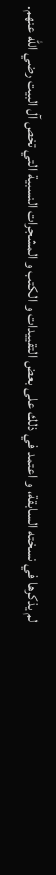لم يذكرها في نسخته السابقة، و اعتمد في ذلك على بعض التقييدات و الكتب و المشجرات النسبية التي تخص آل البيت رضي الله عنهم.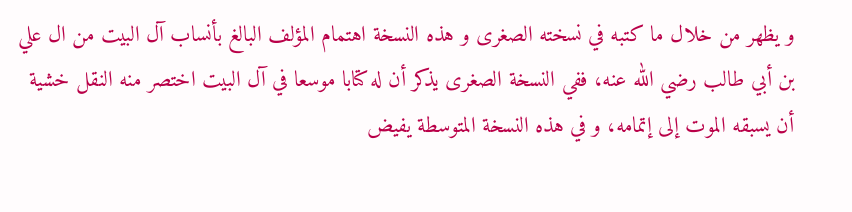و يظهر من خلال ما كتبه في نسخته الصغرى و هذه النسخة اهتمام المؤلف البالغ بأنساب آل البيت من ال علي بن أبي طالب رضي الله عنه، ففي النسخة الصغرى يذكر أن له كتابا موسعا في آل البيت اختصر منه النقل خشية أن يسبقه الموت إلى إتمامه، و في هذه النسخة المتوسطة يفيض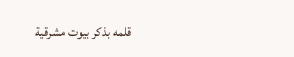قلمه بذكر بيوت مشرقية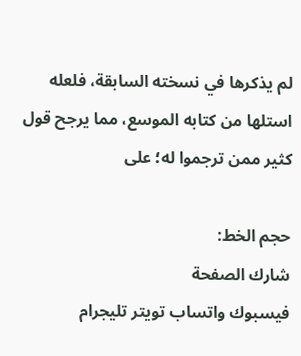لم يذكرها في نسخته السابقة، فلعله استلها من كتابه الموسع، مما يرجح قول كثير ممن ترجموا له؛ على

حجم الخط:
شارك الصفحة
فيسبوك واتساب تويتر تليجرام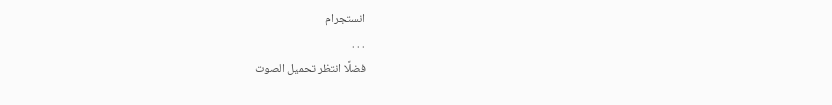انستجرام
. . .
فضلًا انتظر تحميل الصوت